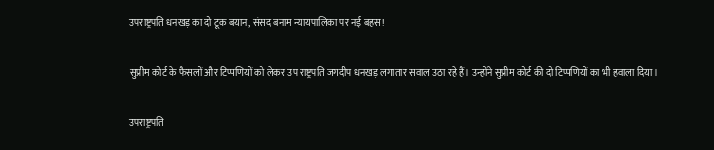उपराष्ट्रपति धनखड़ का दो टूक बयान, संसद बनाम न्यायपालिका पर नई बहस!

सुप्रीम कोर्ट के फैसलों और टिप्पणियों को लेकर उप राष्ट्रपति जगदीप धनखड़ लगातार सवाल उठा रहे हैं। उन्होंने सुप्रीम कोर्ट की दो टिप्पणियों का भी हवाला दिया।

उपराष्ट्रपति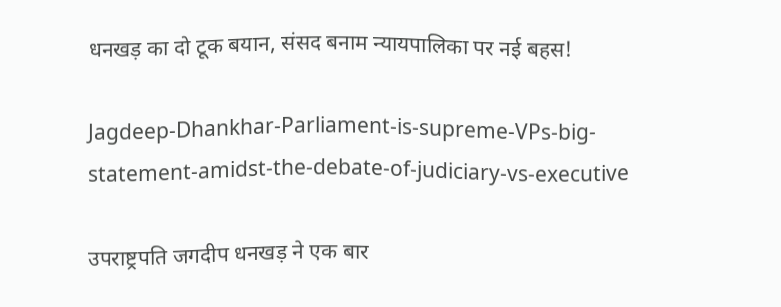धनखड़ का दो टूक बयान, संसद बनाम न्यायपालिका पर नई बहस!

Jagdeep-Dhankhar-Parliament-is-supreme-VPs-big-statement-amidst-the-debate-of-judiciary-vs-executive

उपराष्ट्रपति जगदीप धनखड़ ने एक बार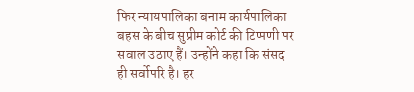फिर न्यायपालिका बनाम कार्यपालिका बहस के बीच सुप्रीम कोर्ट की टिप्पणी पर सवाल उठाए हैं। उन्होंने कहा कि संसद ही सर्वोपरि है। हर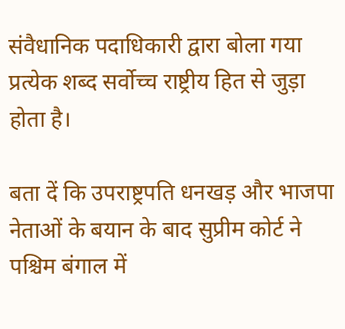संवैधानिक पदाधिकारी द्वारा बोला गया प्रत्येक शब्द सर्वोच्च राष्ट्रीय हित से जुड़ा होता है।

बता दें कि उपराष्ट्रपति धनखड़ और भाजपा नेताओं के बयान के बाद सुप्रीम कोर्ट ने पश्चिम बंगाल में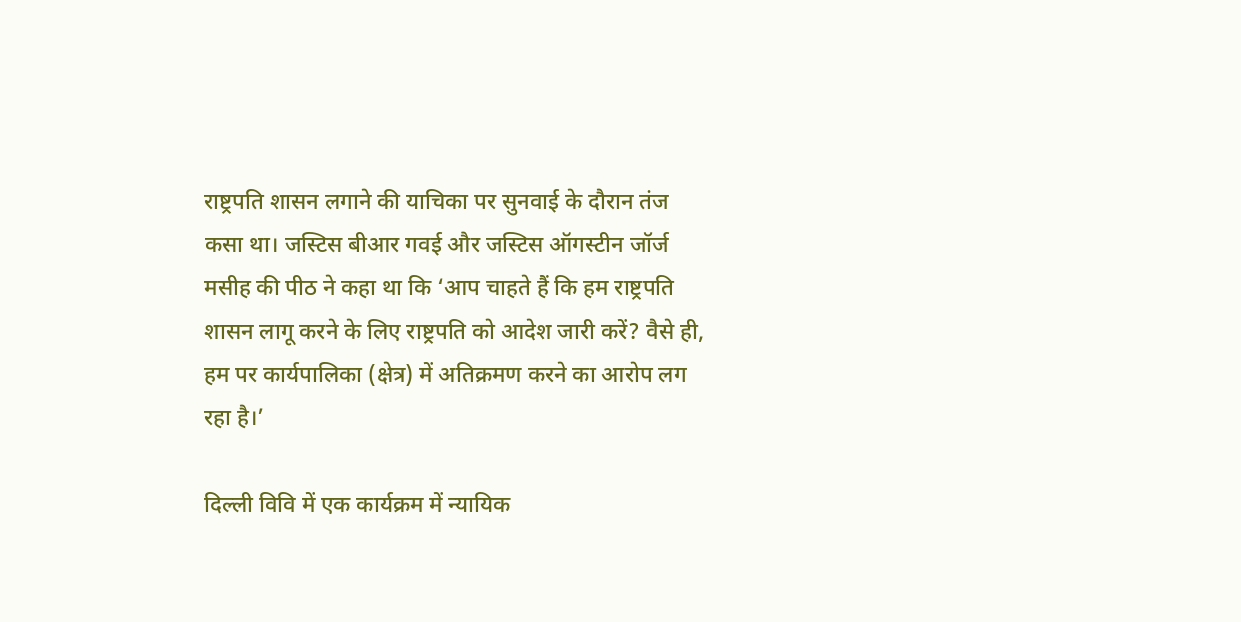राष्ट्रपति शासन लगाने की याचिका पर सुनवाई के दौरान तंज कसा था। जस्टिस बीआर गवई और जस्टिस ऑगस्टीन जॉर्ज मसीह की पीठ ने कहा था कि ‘आप चाहते हैं कि हम राष्ट्रपति शासन लागू करने के लिए राष्ट्रपति को आदेश जारी करें? वैसे ही, हम पर कार्यपालिका (क्षेत्र) में अतिक्रमण करने का आरोप लग रहा है।’

दिल्ली विवि में एक कार्यक्रम में न्यायिक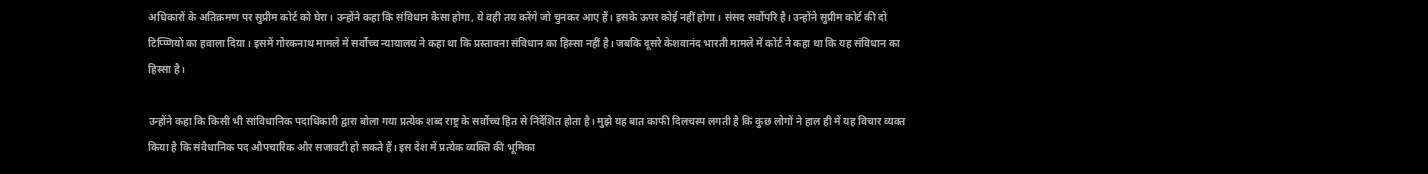अधिकारों के अतिक्रमण पर सुप्रीम कोर्ट को घेरा। उन्होंने कहा कि संविधान कैसा होगा, ये वही तय करेंगे जो चुनकर आए हैं। इसके ऊपर कोई नहीं होगा। संसद सर्वोपरि है। उन्होंने सुप्रीम कोर्ट की दो टिप्प्णियों का हवाला दिया। इसमें गोरकनाथ मामले में सर्वोच्च न्यायालय ने कहा था कि प्रस्तावना संविधान का हिस्सा नहीं है। जबकि दूसरे केशवानंद भारती मामले में कोर्ट ने कहा था कि यह संविधान का हिस्सा है।

उन्होंने कहा कि किसी भी सांविधानिक पदाधिकारी द्वारा बोला गया प्रत्येक शब्द राष्ट्र के सर्वोच्च हित से निर्देशित होता है। मुझे यह बात काफी दिलचस्प लगती है कि कुछ लोगों ने हाल ही में यह विचार व्यक्त किया है कि संवैधानिक पद औपचारिक और सजावटी हो सकते हैं। इस देश में प्रत्येक व्यक्ति की भूमिका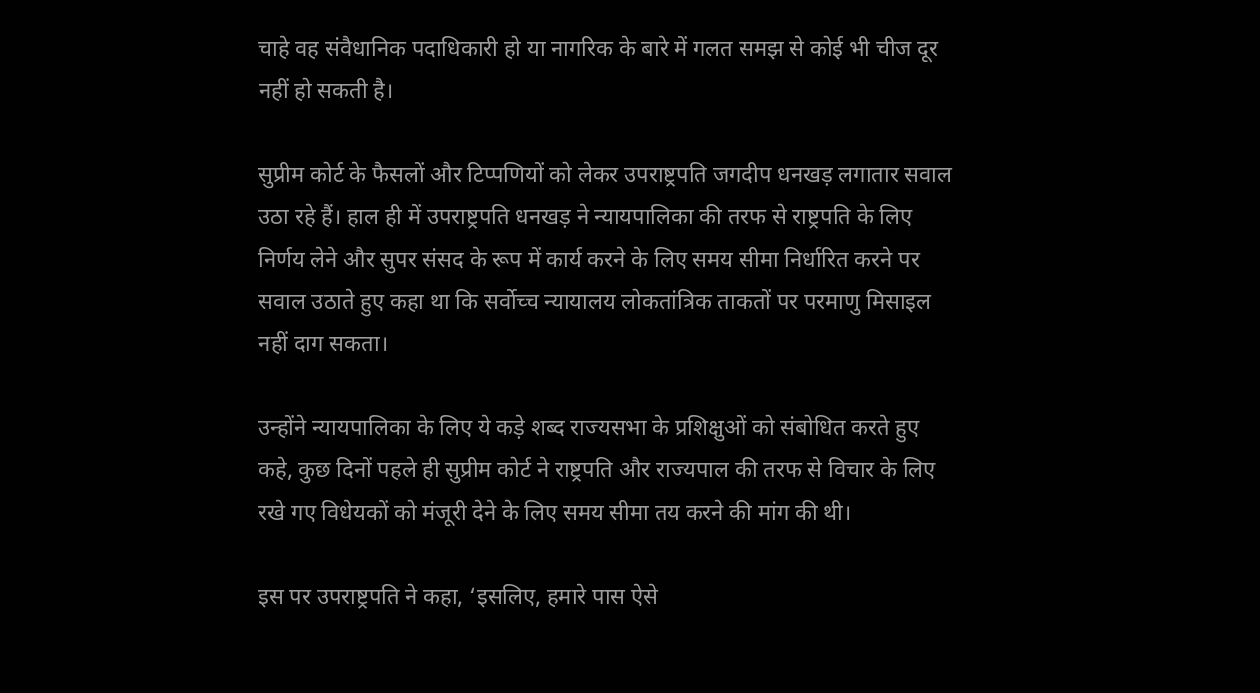चाहे वह संवैधानिक पदाधिकारी हो या नागरिक के बारे में गलत समझ से कोई भी चीज दूर नहीं हो सकती है।

सुप्रीम कोर्ट के फैसलों और टिप्पणियों को लेकर उपराष्ट्रपति जगदीप धनखड़ लगातार सवाल उठा रहे हैं। हाल ही में उपराष्ट्रपति धनखड़ ने न्यायपालिका की तरफ से राष्ट्रपति के लिए निर्णय लेने और सुपर संसद के रूप में कार्य करने के लिए समय सीमा निर्धारित करने पर सवाल उठाते हुए कहा था कि सर्वोच्च न्यायालय लोकतांत्रिक ताकतों पर परमाणु मिसाइल नहीं दाग सकता।

उन्होंने न्यायपालिका के लिए ये कड़े शब्द राज्यसभा के प्रशिक्षुओं को संबोधित करते हुए कहे, कुछ दिनों पहले ही सुप्रीम कोर्ट ने राष्ट्रपति और राज्यपाल की तरफ से विचार के लिए रखे गए विधेयकों को मंजूरी देने के लिए समय सीमा तय करने की मांग की थी।

इस पर उपराष्ट्रपति ने कहा, ‘इसलिए, हमारे पास ऐसे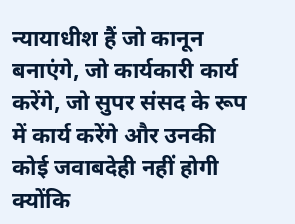न्यायाधीश हैं जो कानून बनाएंगे, जो कार्यकारी कार्य करेंगे, जो सुपर संसद के रूप में कार्य करेंगे और उनकी कोई जवाबदेही नहीं होगी क्योंकि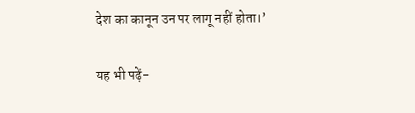देश का कानून उन पर लागू नहीं होता।’

यह भी पढ़ें-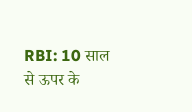RBI: 10 साल से ऊपर के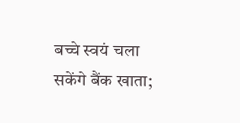बच्चे स्वयं चला सकेंगे बैंक खाता;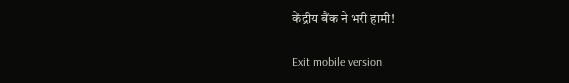केंद्रीय बैंक ने भरी हामी!

Exit mobile version